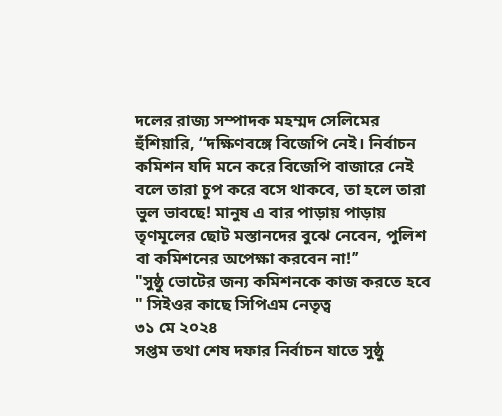দলের রাজ্য সম্পাদক মহম্মদ সেলিমের হুঁশিয়ারি, ‘‘দক্ষিণবঙ্গে বিজেপি নেই। নির্বাচন কমিশন যদি মনে করে বিজেপি বাজারে নেই বলে তারা চুপ করে বসে থাকবে, তা হলে তারা ভুল ভাবছে! মানুষ এ বার পাড়ায় পাড়ায় তৃণমূলের ছোট মস্তানদের বুঝে নেবেন, পুলিশ বা কমিশনের অপেক্ষা করবেন না!’’
"সুষ্ঠু ভোটের জন্য কমিশনকে কাজ করতে হবে " সিইওর কাছে সিপিএম নেতৃত্ব
৩১ মে ২০২৪
সপ্তম তথা শেষ দফার নির্বাচন যাতে সুষ্ঠু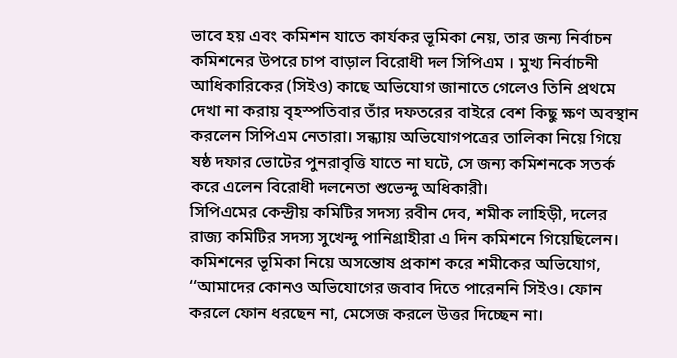ভাবে হয় এবং কমিশন যাতে কার্যকর ভূমিকা নেয়, তার জন্য নির্বাচন কমিশনের উপরে চাপ বাড়াল বিরোধী দল সিপিএম । মুখ্য নির্বাচনী আধিকারিকের (সিইও) কাছে অভিযোগ জানাতে গেলেও তিনি প্রথমে দেখা না করায় বৃহস্পতিবার তাঁর দফতরের বাইরে বেশ কিছু ক্ষণ অবস্থান করলেন সিপিএম নেতারা। সন্ধ্যায় অভিযোগপত্রের তালিকা নিয়ে গিয়ে ষষ্ঠ দফার ভোটের পুনরাবৃত্তি যাতে না ঘটে, সে জন্য কমিশনকে সতর্ক করে এলেন বিরোধী দলনেতা শুভেন্দু অধিকারী।
সিপিএমের কেন্দ্রীয় কমিটির সদস্য রবীন দেব, শমীক লাহিড়ী, দলের রাজ্য কমিটির সদস্য সুখেন্দু পানিগ্রাহীরা এ দিন কমিশনে গিয়েছিলেন। কমিশনের ভূমিকা নিয়ে অসন্তোষ প্রকাশ করে শমীকের অভিযোগ, ‘‘আমাদের কোনও অভিযোগের জবাব দিতে পারেননি সিইও। ফোন করলে ফোন ধরছেন না, মেসেজ করলে উত্তর দিচ্ছেন না।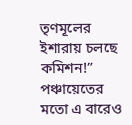তৃণমূলের ইশারায় চলছে কমিশন!” পঞ্চায়েতের মতো এ বারেও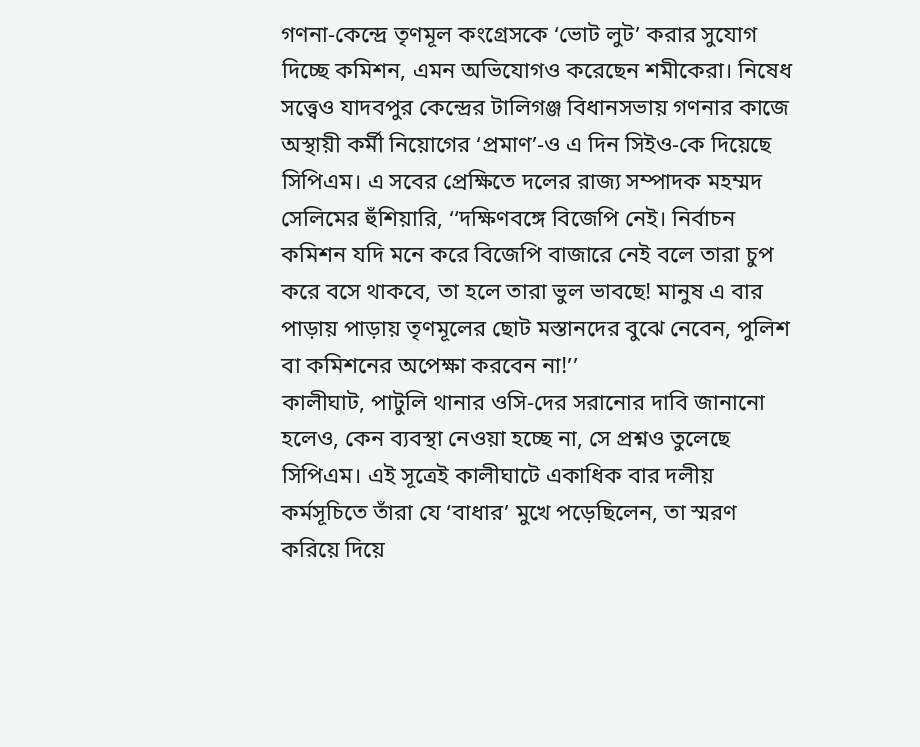গণনা-কেন্দ্রে তৃণমূল কংগ্রেসকে ‘ভোট লুট’ করার সুযোগ দিচ্ছে কমিশন, এমন অভিযোগও করেছেন শমীকেরা। নিষেধ সত্ত্বেও যাদবপুর কেন্দ্রের টালিগঞ্জ বিধানসভায় গণনার কাজে অস্থায়ী কর্মী নিয়োগের ‘প্রমাণ’-ও এ দিন সিইও-কে দিয়েছে সিপিএম। এ সবের প্রেক্ষিতে দলের রাজ্য সম্পাদক মহম্মদ সেলিমের হুঁশিয়ারি, ‘‘দক্ষিণবঙ্গে বিজেপি নেই। নির্বাচন কমিশন যদি মনে করে বিজেপি বাজারে নেই বলে তারা চুপ করে বসে থাকবে, তা হলে তারা ভুল ভাবছে! মানুষ এ বার পাড়ায় পাড়ায় তৃণমূলের ছোট মস্তানদের বুঝে নেবেন, পুলিশ বা কমিশনের অপেক্ষা করবেন না!’’
কালীঘাট, পাটুলি থানার ওসি-দের সরানোর দাবি জানানো হলেও, কেন ব্যবস্থা নেওয়া হচ্ছে না, সে প্রশ্নও তুলেছে সিপিএম। এই সূত্রেই কালীঘাটে একাধিক বার দলীয় কর্মসূচিতে তাঁরা যে ‘বাধার’ মুখে পড়েছিলেন, তা স্মরণ করিয়ে দিয়ে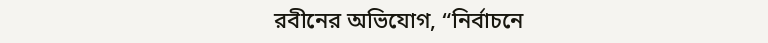রবীনের অভিযোগ, “নির্বাচনে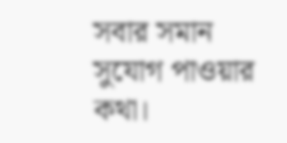সবার সমান সুযোগ পাওয়ার কথা।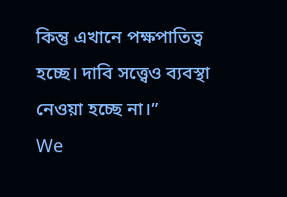কিন্তু এখানে পক্ষপাতিত্ব হচ্ছে। দাবি সত্ত্বেও ব্যবস্থা নেওয়া হচ্ছে না।”
We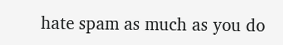hate spam as much as you do